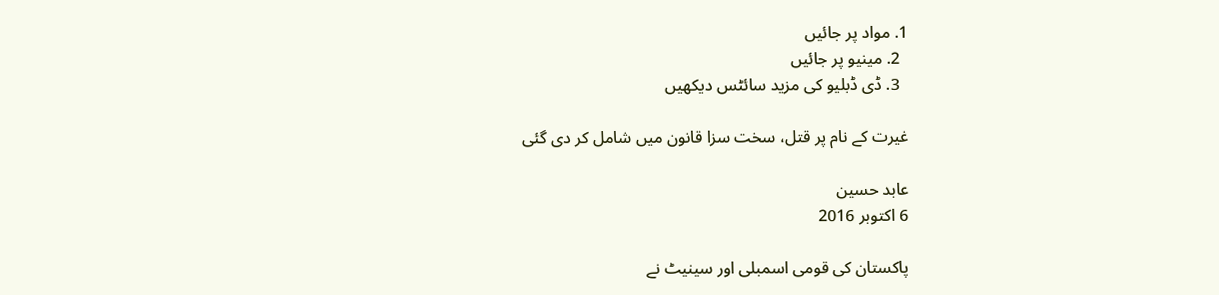1. مواد پر جائیں
  2. مینیو پر جائیں
  3. ڈی ڈبلیو کی مزید سائٹس دیکھیں

غیرت کے نام پر قتل، سخت سزا قانون میں شامل کر دی گئی

عابد حسین
6 اکتوبر 2016

پاکستان کی قومی اسمبلی اور سینیٹ نے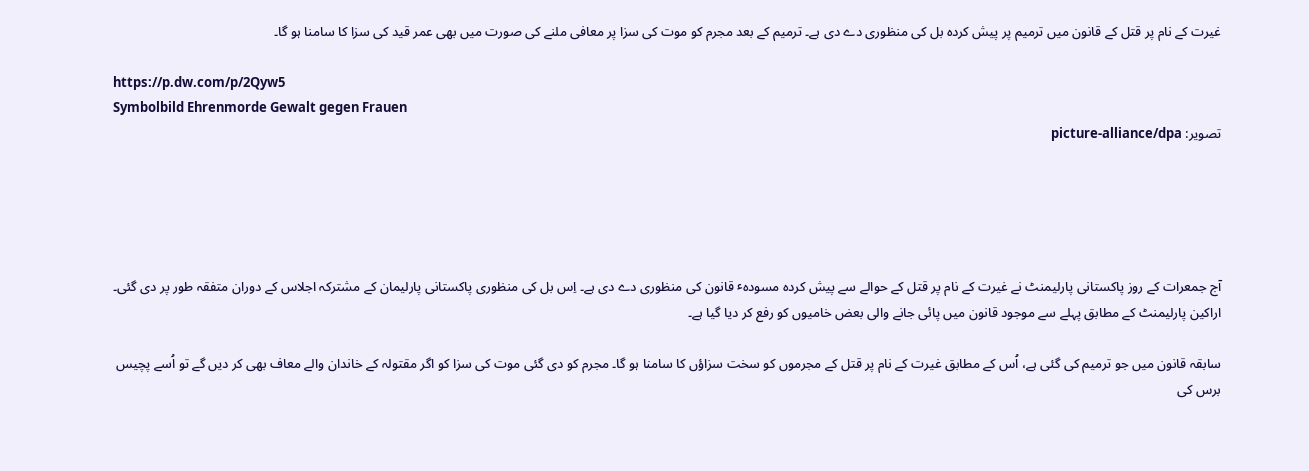غیرت کے نام پر قتل کے قانون میں ترمیم پر پیش کردہ بل کی منظوری دے دی ہے۔ ترمیم کے بعد مجرم کو موت کی سزا پر معافی ملنے کی صورت میں بھی عمر قید کی سزا کا سامنا ہو گا۔

https://p.dw.com/p/2Qyw5
Symbolbild Ehrenmorde Gewalt gegen Frauen
تصویر: picture-alliance/dpa





آج جمعرات کے روز پاکستانی پارلیمنٹ نے غیرت کے نام پر قتل کے حوالے سے پیش کردہ مسودہٴ قانون کی منظوری دے دی ہے۔ اِس بل کی منظوری پاکستانی پارلیمان کے مشترکہ اجلاس کے دوران متفقہ طور پر دی گئی۔ اراکین پارلیمنٹ کے مطابق پہلے سے موجود قانون میں پائی جانے والی بعض خامیوں کو رفع کر دیا گیا ہے۔

سابقہ قانون میں جو ترمیم کی گئی ہے، اُس کے مطابق غیرت کے نام پر قتل کے مجرموں کو سخت سزاؤں کا سامنا ہو گا۔ مجرم کو دی گئی موت کی سزا کو اگر مقتولہ کے خاندان والے معاف بھی کر دیں گے تو اُسے پچیس برس کی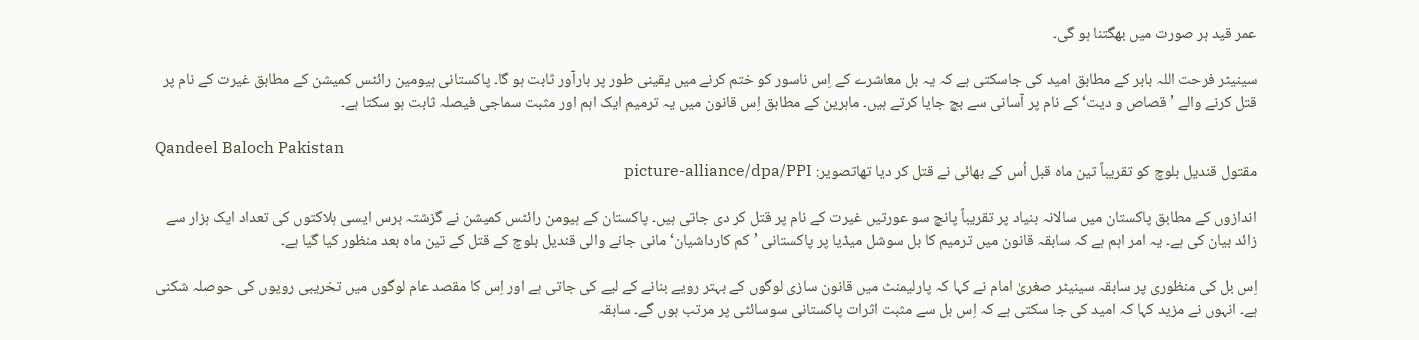عمر قید ہر صورت میں بھگتنا ہو گی۔

سینیٹر فرحت اللہ بابر کے مطابق امید کی جاسکتی ہے کہ یہ بل معاشرے کے اِس ناسور کو ختم کرنے میں یقینی طور پر بارآور ثابت ہو گا۔ پاکستانی ہیومین رائٹس کمیشن کے مطابق غیرت کے نام پر قتل کرنے والے ’قصاص و دیت‘ کے نام پر آسانی سے بچ جایا کرتے ہیں۔ ماہرین کے مطابق اِس قانون میں یہ ترمیم ایک اہم اور مثبت سماجی فیصلہ ثابت ہو سکتا ہے۔

Qandeel Baloch Pakistan
مقتول قندیل بلوچ کو تقریباً تین ماہ قبل اُس کے بھائی نے قتل کر دیا تھاتصویر: picture-alliance/dpa/PPI

اندازوں کے مطابق پاکستان میں سالانہ بنیاد پر تقریباً پانچ سو عورتیں غیرت کے نام پر قتل کر دی جاتی ہیں۔ پاکستان کے ہیومن رائٹس کمیشن نے گزشتہ برس ایسی ہلاکتوں کی تعداد ایک ہزار سے زائد بیان کی ہے۔ یہ امر اہم ہے کہ سابقہ قانون میں ترمیم کا بل سوشل میڈیا پر پاکستانی ’کم کارداشیان‘ مانی جانے والی قندیل بلوچ کے قتل کے تین ماہ بعد منظور کیا گیا ہے۔

اِس بل کی منظوری پر سابقہ سینیٹر صغریٰ امام نے کہا کہ پارلیمنٹ میں قانون سازی لوگوں کے بہتر رویے بنانے کے لیے کی جاتی ہے اور اِس کا مقصد عام لوگوں میں تخریبی رویوں کی حوصلہ شکنی ہے۔ انہوں نے مزید کہا کہ امید کی جا سکتی ہے کہ اِس بل سے مثبت اثرات پاکستانی سوسائٹی پر مرتب ہوں گے۔ سابقہ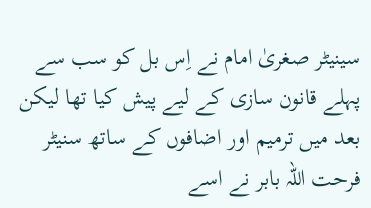سینیٹر صغریٰ امام نے اِس بل کو سب سے پہلے قانون سازی کے لیے پیش کیا تھا لیکن بعد میں ترمیم اور اضافوں کے ساتھ سنیٹر فرحت اللہ بابر نے اسے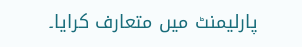پارلیمنٹ میں متعارف کرایا۔